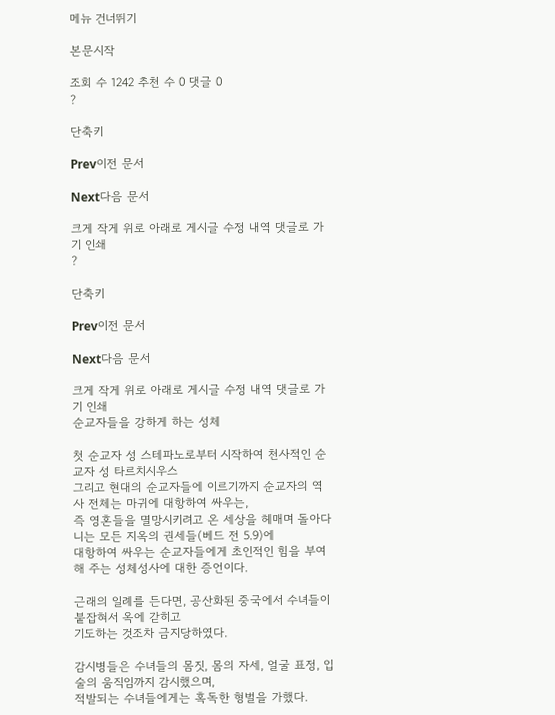메뉴 건너뛰기

본문시작

조회 수 1242 추천 수 0 댓글 0
?

단축키

Prev이전 문서

Next다음 문서

크게 작게 위로 아래로 게시글 수정 내역 댓글로 가기 인쇄
?

단축키

Prev이전 문서

Next다음 문서

크게 작게 위로 아래로 게시글 수정 내역 댓글로 가기 인쇄
순교자들을 강하게 하는 성체

첫 순교자 성 스테파노로부터 시작하여 천사적인 순교자 성 타르치시우스
그리고 현대의 순교자들에 이르기까지 순교자의 역사 전체는 마귀에 대항하여 싸우는,
즉 영혼들을 멸망시키려고 온 세상을 헤매며 돌아다니는 모든 지옥의 권세들(베드 전 5.9)에
대항하여 싸우는 순교자들에게 초인적인 힘을 부여해 주는 성체성사에 대한 증언이다.

근래의 일례를 든다면, 공산화된 중국에서 수녀들이 붙잡혀서 옥에 갇히고
기도하는 것조차 금지당하였다.

감시병들은 수녀들의 몸짓, 몸의 자세, 얼굴 표정, 입술의 움직임까지 감시했으며,
적발되는 수녀들에게는 혹독한 형벌을 가했다.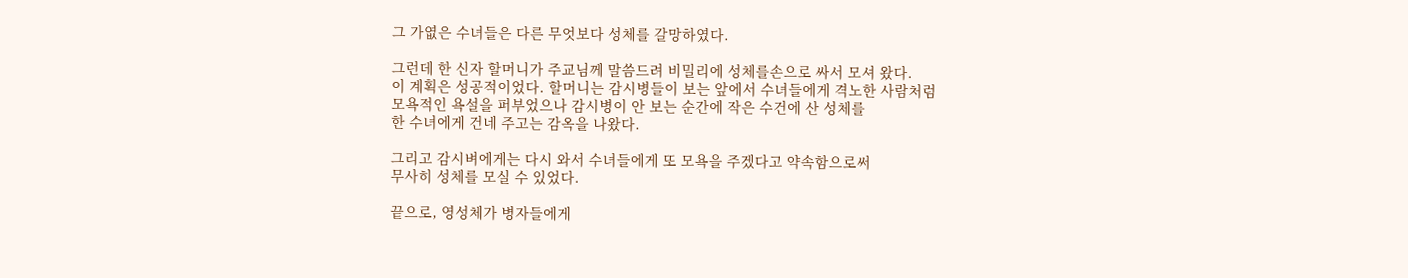그 가엾은 수녀들은 다른 무엇보다 성체를 갈망하였다.

그런데 한 신자 할머니가 주교님께 말씀드려 비밀리에 성체를손으로 싸서 모셔 왔다.
이 계획은 성공적이었다. 할머니는 감시병들이 보는 앞에서 수녀들에게 격노한 사람처럼
모욕적인 욕설을 퍼부었으나 감시병이 안 보는 순간에 작은 수건에 산 성체를
한 수녀에게 건네 주고는 감옥을 나왔다.

그리고 감시벼에게는 다시 와서 수녀들에게 또 모욕을 주겠다고 약속함으로써
무사히 성체를 모실 수 있었다.

끝으로, 영성체가 병자들에게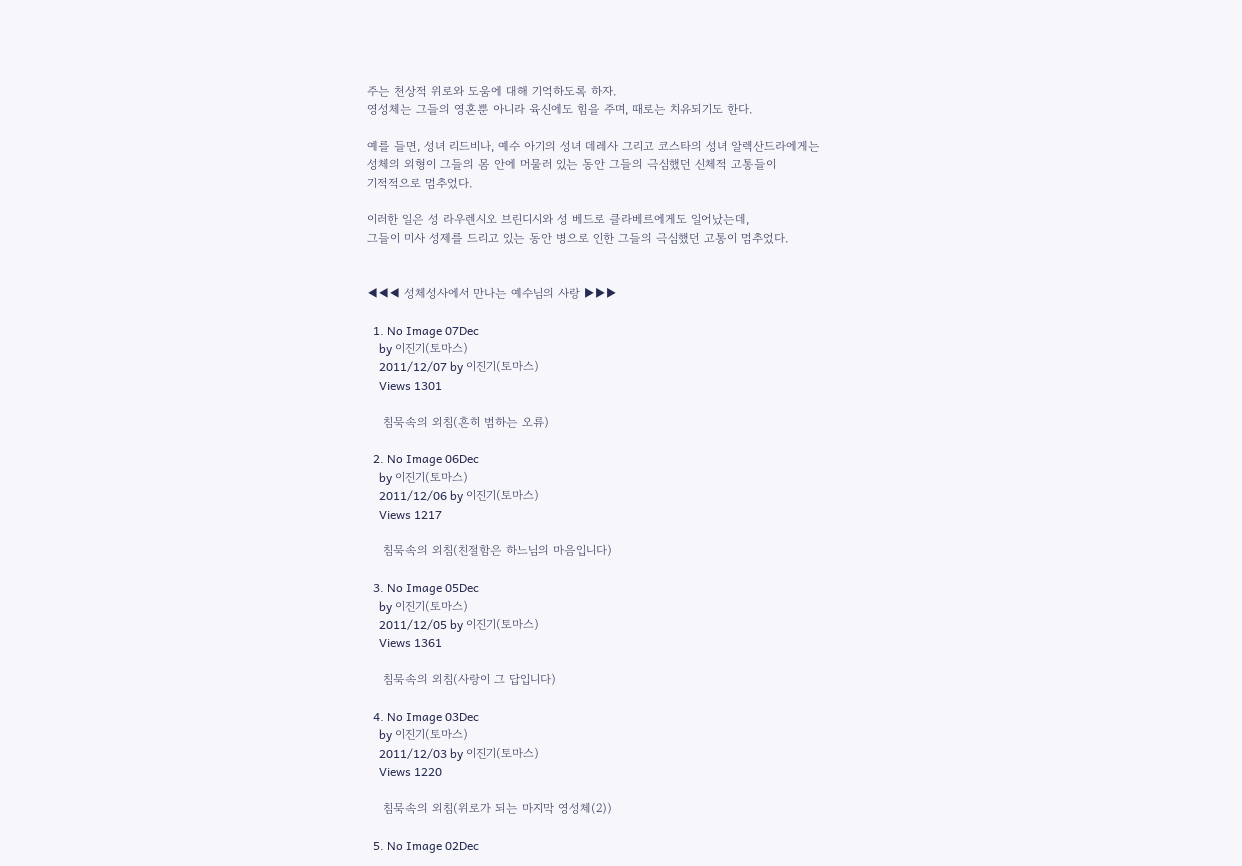주는 천상적 위로와 도움에 대해 기억하도록 하자.
영성체는 그들의 영혼뿐 아니라 육신에도 힘을 주며, 때로는 치유되기도 한다.

예를 들면, 성녀 리드비나, 예수 아기의 성녀 데레사 그리고 코스타의 성녀 알렉산드라에게는
성체의 외형이 그들의 몸 안에 머물러 있는 동안 그들의 극심했던 신체적 고통들이
기적적으로 멈추었다.

이러한 일은 성 라우렌시오 브린디시와 성 베드로 클라베르에게도 일어났는데,
그들이 미사 성제를 드리고 있는 동안 병으로 인한 그들의 극심했던 고통이 멈추었다.


◀◀◀ 성체성사에서 만나는 예수님의 사랑 ▶▶▶

  1. No Image 07Dec
    by 이진기(토마스)
    2011/12/07 by 이진기(토마스)
    Views 1301

    침묵속의 외침(흔히 범하는 오류)

  2. No Image 06Dec
    by 이진기(토마스)
    2011/12/06 by 이진기(토마스)
    Views 1217

    침묵속의 외침(친절함은 하느님의 마음입니다)

  3. No Image 05Dec
    by 이진기(토마스)
    2011/12/05 by 이진기(토마스)
    Views 1361

    침묵속의 외침(사랑이 그 답입니다)

  4. No Image 03Dec
    by 이진기(토마스)
    2011/12/03 by 이진기(토마스)
    Views 1220

    침묵속의 외침(위로가 되는 마지막 영성체(2))

  5. No Image 02Dec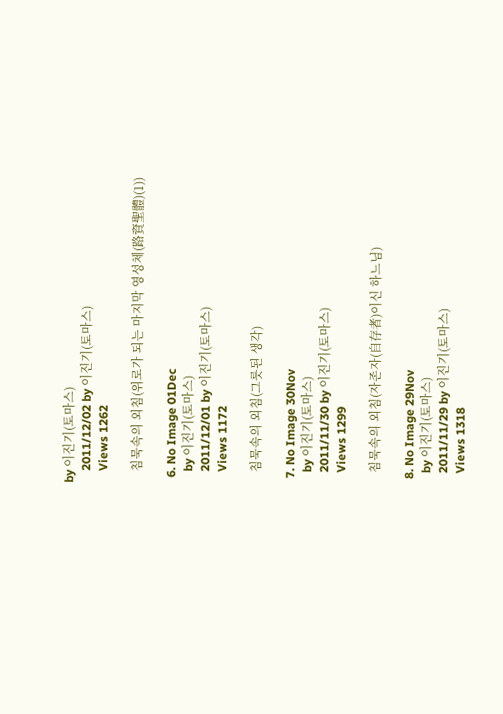by 이진기(토마스)
    2011/12/02 by 이진기(토마스)
    Views 1262

    침묵속의 외침(위로가 되는 마지막 영성체(路資聖體)(1))

  6. No Image 01Dec
    by 이진기(토마스)
    2011/12/01 by 이진기(토마스)
    Views 1172

    침묵속의 외침(그릇된 생각)

  7. No Image 30Nov
    by 이진기(토마스)
    2011/11/30 by 이진기(토마스)
    Views 1299

    침묵속의 외침(자존자(自存者)이신 하느님)

  8. No Image 29Nov
    by 이진기(토마스)
    2011/11/29 by 이진기(토마스)
    Views 1318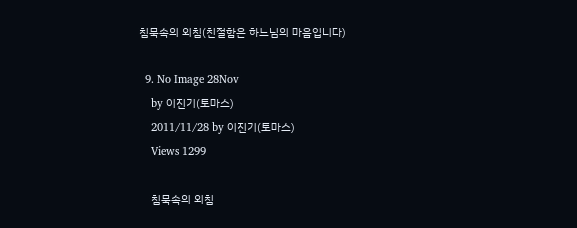침묵속의 외침(친절함은 하느님의 마음입니다)

  9. No Image 28Nov
    by 이진기(토마스)
    2011/11/28 by 이진기(토마스)
    Views 1299

    침묵속의 외침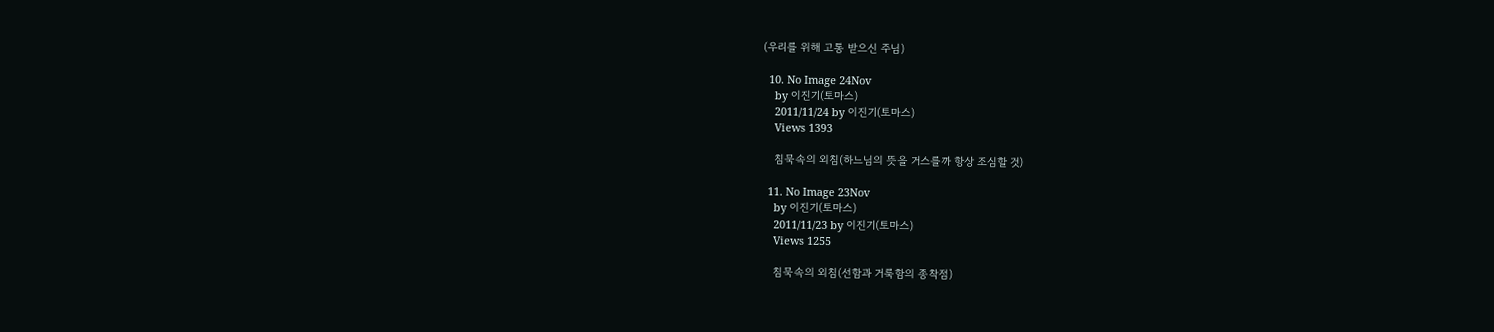(우리를 위해 고통 받으신 주님)

  10. No Image 24Nov
    by 이진기(토마스)
    2011/11/24 by 이진기(토마스)
    Views 1393

    침묵속의 외침(하느님의 뜻을 거스를까 항상 조심할 것)

  11. No Image 23Nov
    by 이진기(토마스)
    2011/11/23 by 이진기(토마스)
    Views 1255

    침묵속의 외침(선함과 거룩함의 종착점)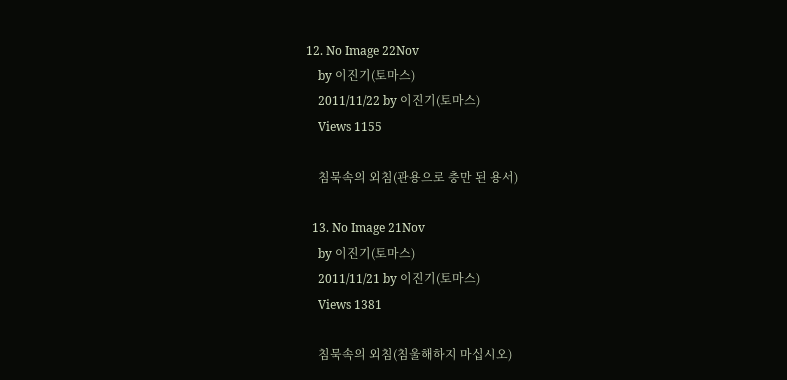12. No Image 22Nov
    by 이진기(토마스)
    2011/11/22 by 이진기(토마스)
    Views 1155

    침묵속의 외침(관용으로 충만 된 용서)

  13. No Image 21Nov
    by 이진기(토마스)
    2011/11/21 by 이진기(토마스)
    Views 1381

    침묵속의 외침(침울해하지 마십시오)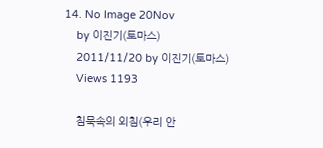14. No Image 20Nov
    by 이진기(토마스)
    2011/11/20 by 이진기(토마스)
    Views 1193

    침묵속의 외침(우리 안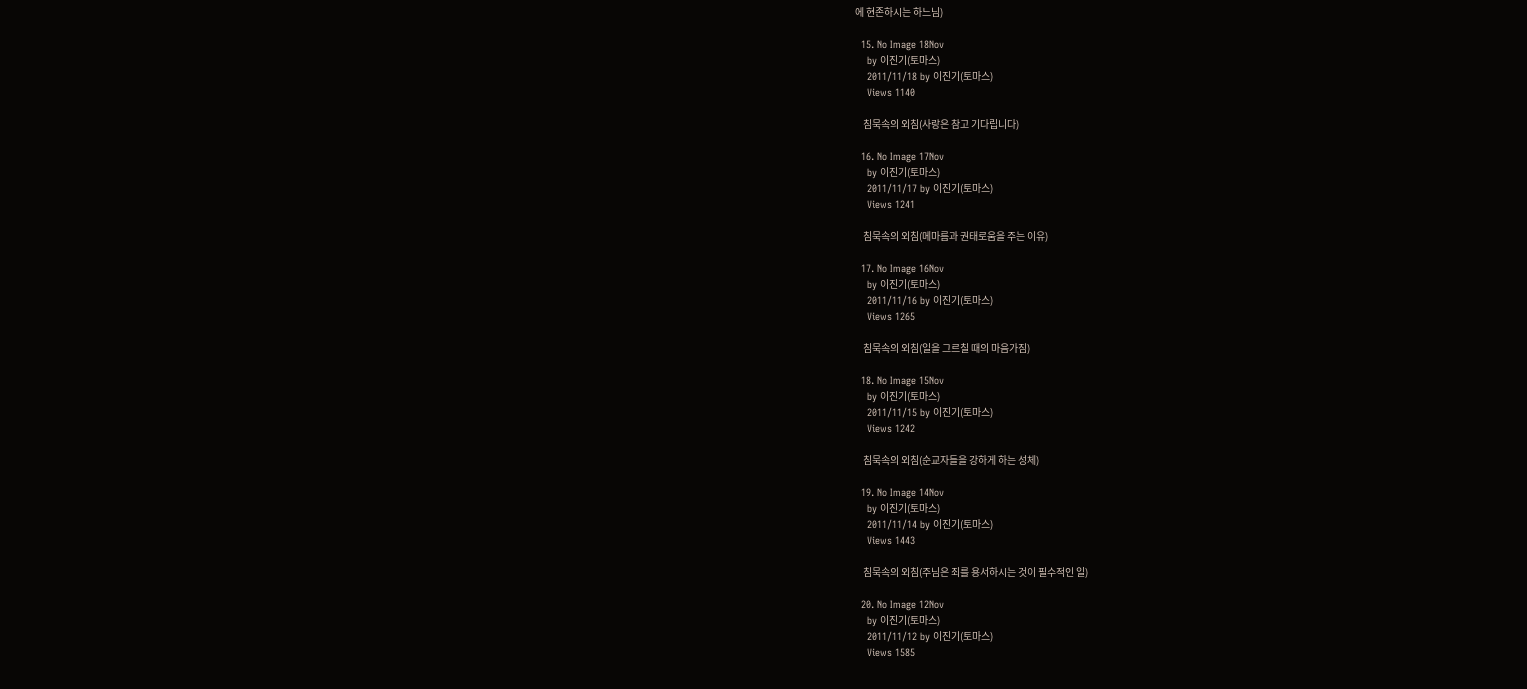에 현존하시는 하느님)

  15. No Image 18Nov
    by 이진기(토마스)
    2011/11/18 by 이진기(토마스)
    Views 1140

    침묵속의 외침(사랑은 참고 기다립니다)

  16. No Image 17Nov
    by 이진기(토마스)
    2011/11/17 by 이진기(토마스)
    Views 1241

    침묵속의 외침(메마름과 권태로움을 주는 이유)

  17. No Image 16Nov
    by 이진기(토마스)
    2011/11/16 by 이진기(토마스)
    Views 1265

    침묵속의 외침(일을 그르칠 때의 마음가짐)

  18. No Image 15Nov
    by 이진기(토마스)
    2011/11/15 by 이진기(토마스)
    Views 1242

    침묵속의 외침(순교자들을 강하게 하는 성체)

  19. No Image 14Nov
    by 이진기(토마스)
    2011/11/14 by 이진기(토마스)
    Views 1443

    침묵속의 외침(주님은 죄를 용서하시는 것이 필수적인 일)

  20. No Image 12Nov
    by 이진기(토마스)
    2011/11/12 by 이진기(토마스)
    Views 1585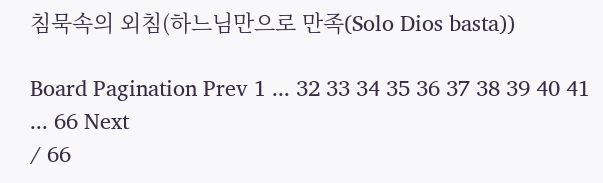침묵속의 외침(하느님만으로 만족(Solo Dios basta))

Board Pagination Prev 1 ... 32 33 34 35 36 37 38 39 40 41 ... 66 Next
/ 66